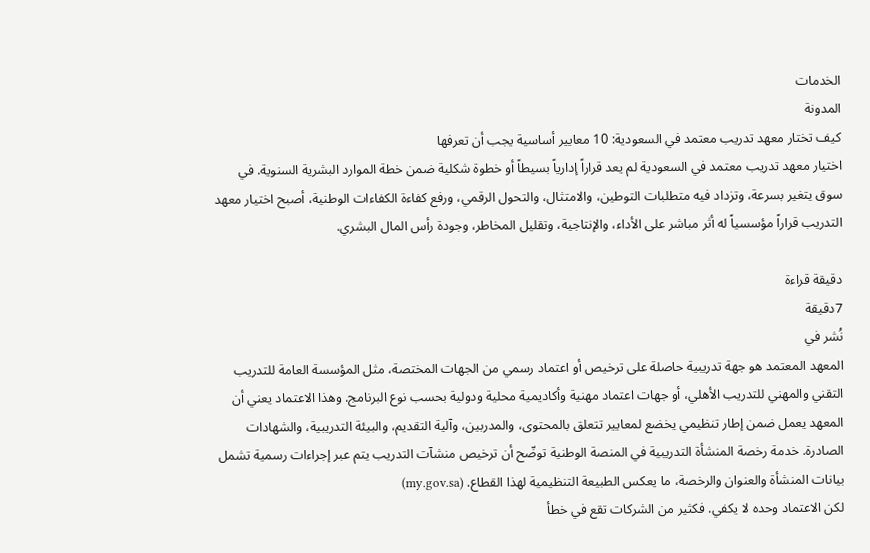الخدمات
المدونة
كيف تختار معهد تدريب معتمد في السعودية: 10 معايير أساسية يجب أن تعرفها
اختيار معهد تدريب معتمد في السعودية لم يعد قراراً إدارياً بسيطاً أو خطوة شكلية ضمن خطة الموارد البشرية السنوية. في سوق يتغير بسرعة، وتزداد فيه متطلبات التوطين، والامتثال، والتحول الرقمي، ورفع كفاءة الكفاءات الوطنية، أصبح اختيار معهد التدريب قراراً مؤسسياً له أثر مباشر على الأداء، والإنتاجية، وتقليل المخاطر، وجودة رأس المال البشري.

دقيقة قراءة
7دقيقة
نُشر في
المعهد المعتمد هو جهة تدريبية حاصلة على ترخيص أو اعتماد رسمي من الجهات المختصة، مثل المؤسسة العامة للتدريب التقني والمهني للتدريب الأهلي، أو جهات اعتماد مهنية وأكاديمية محلية ودولية بحسب نوع البرنامج. وهذا الاعتماد يعني أن المعهد يعمل ضمن إطار تنظيمي يخضع لمعايير تتعلق بالمحتوى، والمدربين، وآلية التقديم، والبيئة التدريبية، والشهادات الصادرة. خدمة رخصة المنشأة التدريبية في المنصة الوطنية توضّح أن ترخيص منشآت التدريب يتم عبر إجراءات رسمية تشمل بيانات المنشأة والعنوان والرخصة، ما يعكس الطبيعة التنظيمية لهذا القطاع. (my.gov.sa)
لكن الاعتماد وحده لا يكفي. فكثير من الشركات تقع في خطأ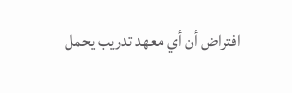افتراض أن أي معهد تدريب يحمل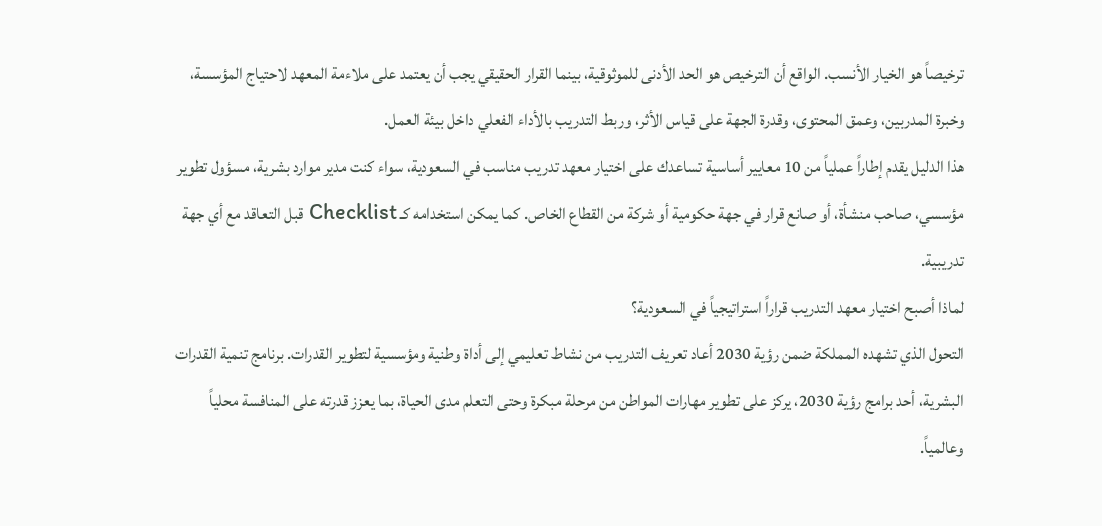ترخيصاً هو الخيار الأنسب. الواقع أن الترخيص هو الحد الأدنى للموثوقية، بينما القرار الحقيقي يجب أن يعتمد على ملاءمة المعهد لاحتياج المؤسسة، وخبرة المدربين، وعمق المحتوى، وقدرة الجهة على قياس الأثر، وربط التدريب بالأداء الفعلي داخل بيئة العمل.
هذا الدليل يقدم إطاراً عملياً من 10 معايير أساسية تساعدك على اختيار معهد تدريب مناسب في السعودية، سواء كنت مدير موارد بشرية، مسؤول تطوير مؤسسي، صاحب منشأة، أو صانع قرار في جهة حكومية أو شركة من القطاع الخاص. كما يمكن استخدامه كـ Checklist قبل التعاقد مع أي جهة تدريبية.
لماذا أصبح اختيار معهد التدريب قراراً استراتيجياً في السعودية؟
التحول الذي تشهده المملكة ضمن رؤية 2030 أعاد تعريف التدريب من نشاط تعليمي إلى أداة وطنية ومؤسسية لتطوير القدرات. برنامج تنمية القدرات البشرية، أحد برامج رؤية 2030، يركز على تطوير مهارات المواطن من مرحلة مبكرة وحتى التعلم مدى الحياة، بما يعزز قدرته على المنافسة محلياً وعالمياً.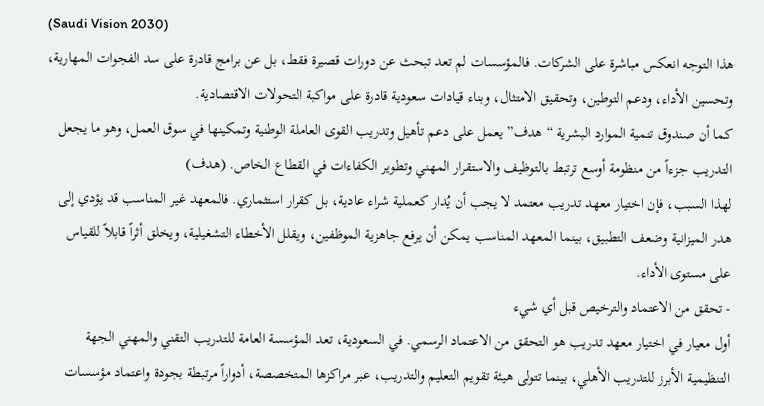(Saudi Vision 2030)
هذا التوجه انعكس مباشرة على الشركات. فالمؤسسات لم تعد تبحث عن دورات قصيرة فقط، بل عن برامج قادرة على سد الفجوات المهارية، وتحسين الأداء، ودعم التوطين، وتحقيق الامتثال، وبناء قيادات سعودية قادرة على مواكبة التحولات الاقتصادية.
كما أن صندوق تنمية الموارد البشرية “هدف” يعمل على دعم تأهيل وتدريب القوى العاملة الوطنية وتمكينها في سوق العمل، وهو ما يجعل التدريب جزءاً من منظومة أوسع ترتبط بالتوظيف والاستقرار المهني وتطوير الكفاءات في القطاع الخاص. (هدف)
لهذا السبب، فإن اختيار معهد تدريب معتمد لا يجب أن يُدار كعملية شراء عادية، بل كقرار استثماري. فالمعهد غير المناسب قد يؤدي إلى هدر الميزانية وضعف التطبيق، بينما المعهد المناسب يمكن أن يرفع جاهزية الموظفين، ويقلل الأخطاء التشغيلية، ويخلق أثراً قابلاً للقياس على مستوى الأداء.
- تحقق من الاعتماد والترخيص قبل أي شيء
أول معيار في اختيار معهد تدريب هو التحقق من الاعتماد الرسمي. في السعودية، تعد المؤسسة العامة للتدريب التقني والمهني الجهة التنظيمية الأبرز للتدريب الأهلي، بينما تتولى هيئة تقويم التعليم والتدريب، عبر مراكزها المتخصصة، أدواراً مرتبطة بجودة واعتماد مؤسسات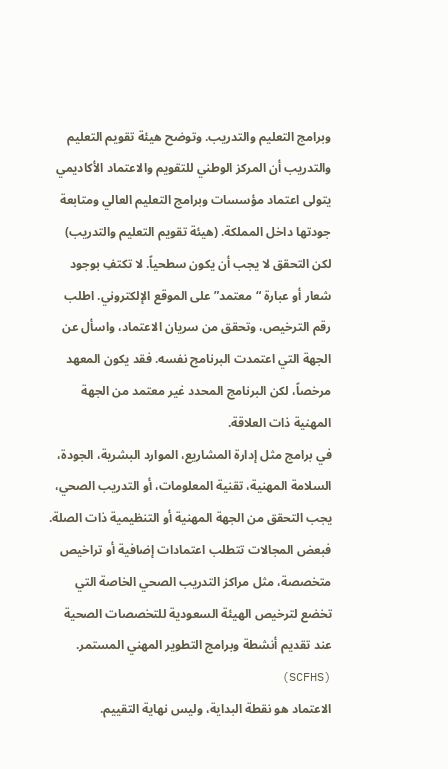وبرامج التعليم والتدريب. وتوضح هيئة تقويم التعليم والتدريب أن المركز الوطني للتقويم والاعتماد الأكاديمي يتولى اعتماد مؤسسات وبرامج التعليم العالي ومتابعة جودتها داخل المملكة. (هيئة تقويم التعليم والتدريب)
لكن التحقق لا يجب أن يكون سطحياً. لا تكتفِ بوجود شعار أو عبارة “معتمد” على الموقع الإلكتروني. اطلب رقم الترخيص، وتحقق من سريان الاعتماد، واسأل عن الجهة التي اعتمدت البرنامج نفسه. فقد يكون المعهد مرخصاً، لكن البرنامج المحدد غير معتمد من الجهة المهنية ذات العلاقة.
في برامج مثل إدارة المشاريع، الموارد البشرية، الجودة، السلامة المهنية، تقنية المعلومات، أو التدريب الصحي، يجب التحقق من الجهة المهنية أو التنظيمية ذات الصلة. فبعض المجالات تتطلب اعتمادات إضافية أو تراخيص متخصصة، مثل مراكز التدريب الصحي الخاصة التي تخضع لترخيص الهيئة السعودية للتخصصات الصحية عند تقديم أنشطة وبرامج التطوير المهني المستمر. (SCFHS)
الاعتماد هو نقطة البداية، وليس نهاية التقييم.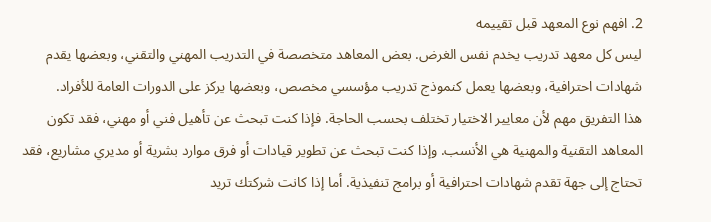2. افهم نوع المعهد قبل تقييمه
ليس كل معهد تدريب يخدم نفس الغرض. بعض المعاهد متخصصة في التدريب المهني والتقني، وبعضها يقدم شهادات احترافية، وبعضها يعمل كنموذج تدريب مؤسسي مخصص، وبعضها يركز على الدورات العامة للأفراد.
هذا التفريق مهم لأن معايير الاختيار تختلف بحسب الحاجة. فإذا كنت تبحث عن تأهيل فني أو مهني، فقد تكون المعاهد التقنية والمهنية هي الأنسب. وإذا كنت تبحث عن تطوير قيادات أو فرق موارد بشرية أو مديري مشاريع، فقد تحتاج إلى جهة تقدم شهادات احترافية أو برامج تنفيذية. أما إذا كانت شركتك تريد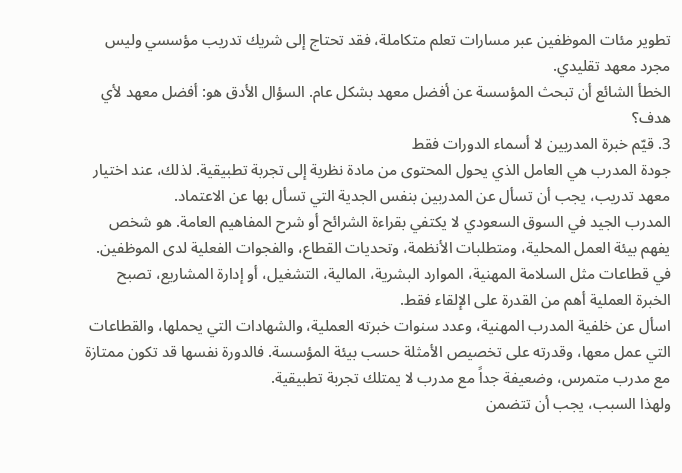تطوير مئات الموظفين عبر مسارات تعلم متكاملة، فقد تحتاج إلى شريك تدريب مؤسسي وليس مجرد معهد تقليدي.
الخطأ الشائع أن تبحث المؤسسة عن أفضل معهد بشكل عام. السؤال الأدق هو: أفضل معهد لأي هدف؟
3. قيّم خبرة المدربين لا أسماء الدورات فقط
جودة المدرب هي العامل الذي يحول المحتوى من مادة نظرية إلى تجربة تطبيقية. لذلك، عند اختيار معهد تدريب، يجب أن تسأل عن المدربين بنفس الجدية التي تسأل بها عن الاعتماد.
المدرب الجيد في السوق السعودي لا يكتفي بقراءة الشرائح أو شرح المفاهيم العامة. هو شخص يفهم بيئة العمل المحلية، ومتطلبات الأنظمة، وتحديات القطاع، والفجوات الفعلية لدى الموظفين. في قطاعات مثل السلامة المهنية، الموارد البشرية، المالية، التشغيل، أو إدارة المشاريع، تصبح الخبرة العملية أهم من القدرة على الإلقاء فقط.
اسأل عن خلفية المدرب المهنية، وعدد سنوات خبرته العملية، والشهادات التي يحملها، والقطاعات التي عمل معها، وقدرته على تخصيص الأمثلة حسب بيئة المؤسسة. فالدورة نفسها قد تكون ممتازة مع مدرب متمرس، وضعيفة جداً مع مدرب لا يمتلك تجربة تطبيقية.
ولهذا السبب، يجب أن تتضمن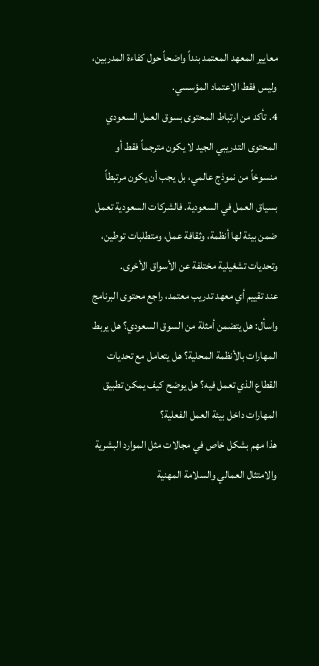معايير المعهد المعتمد بنداً واضحاً حول كفاءة المدربين، وليس فقط الاعتماد المؤسسي.
4. تأكد من ارتباط المحتوى بسوق العمل السعودي
المحتوى التدريبي الجيد لا يكون مترجماً فقط أو منسوخاً من نموذج عالمي، بل يجب أن يكون مرتبطاً بسياق العمل في السعودية. فالشركات السعودية تعمل ضمن بيئة لها أنظمة، وثقافة عمل، ومتطلبات توطين، وتحديات تشغيلية مختلفة عن الأسواق الأخرى.
عند تقييم أي معهد تدريب معتمد، راجع محتوى البرنامج واسأل: هل يتضمن أمثلة من السوق السعودي؟ هل يربط المهارات بالأنظمة المحلية؟ هل يتعامل مع تحديات القطاع الذي تعمل فيه؟ هل يوضح كيف يمكن تطبيق المهارات داخل بيئة العمل الفعلية؟
هذا مهم بشكل خاص في مجالات مثل الموارد البشرية والامتثال العمالي والسلامة المهنية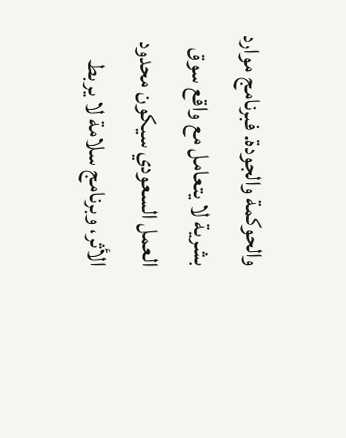والحوكمة والجودة. فبرنامج موارد بشرية لا يتعامل مع واقع سوق العمل السعودي سيكون محدود الأثر، وبرنامج سلامة لا يربط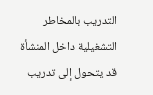التدريب بالمخاطر التشغيلية داخل المنشأة قد يتحول إلى تدريب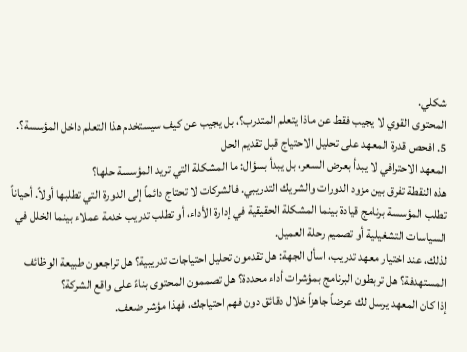شكلي.
المحتوى القوي لا يجيب فقط عن ماذا يتعلم المتدرب؟، بل يجيب عن كيف سيستخدم هذا التعلم داخل المؤسسة؟.
5. افحص قدرة المعهد على تحليل الاحتياج قبل تقديم الحل
المعهد الاحترافي لا يبدأ بعرض السعر، بل يبدأ بسؤال: ما المشكلة التي تريد المؤسسة حلها؟
هذه النقطة تفرق بين مزود الدورات والشريك التدريبي. فالشركات لا تحتاج دائماً إلى الدورة التي تطلبها أولاً. أحياناً تطلب المؤسسة برنامج قيادة بينما المشكلة الحقيقية في إدارة الأداء، أو تطلب تدريب خدمة عملاء بينما الخلل في السياسات التشغيلية أو تصميم رحلة العميل.
لذلك، عند اختيار معهد تدريب، اسأل الجهة: هل تقدمون تحليل احتياجات تدريبية؟ هل تراجعون طبيعة الوظائف المستهدفة؟ هل تربطون البرنامج بمؤشرات أداء محددة؟ هل تصممون المحتوى بناءً على واقع الشركة؟
إذا كان المعهد يرسل لك عرضاً جاهزاً خلال دقائق دون فهم احتياجك، فهذا مؤشر ضعف.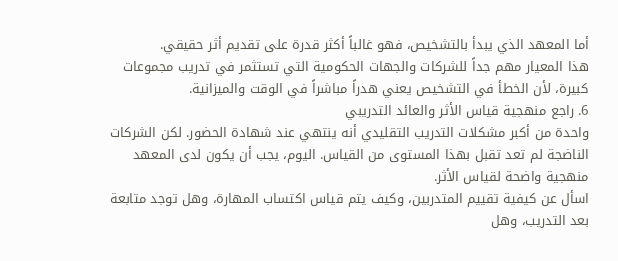أما المعهد الذي يبدأ بالتشخيص، فهو غالباً أكثر قدرة على تقديم أثر حقيقي.
هذا المعيار مهم جداً للشركات والجهات الحكومية التي تستثمر في تدريب مجموعات كبيرة، لأن الخطأ في التشخيص يعني هدراً مباشراً في الوقت والميزانية.
6. راجع منهجية قياس الأثر والعائد التدريبي
واحدة من أكبر مشكلات التدريب التقليدي أنه ينتهي عند شهادة الحضور. لكن الشركات الناضجة لم تعد تقبل بهذا المستوى من القياس. اليوم، يجب أن يكون لدى المعهد منهجية واضحة لقياس الأثر.
اسأل عن كيفية تقييم المتدربين، وكيف يتم قياس اكتساب المهارة، وهل توجد متابعة بعد التدريب، وهل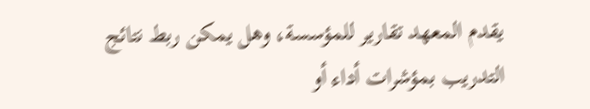يقدم المعهد تقارير للمؤسسة، وهل يمكن ربط نتائج التدريب بمؤشرات أداء أو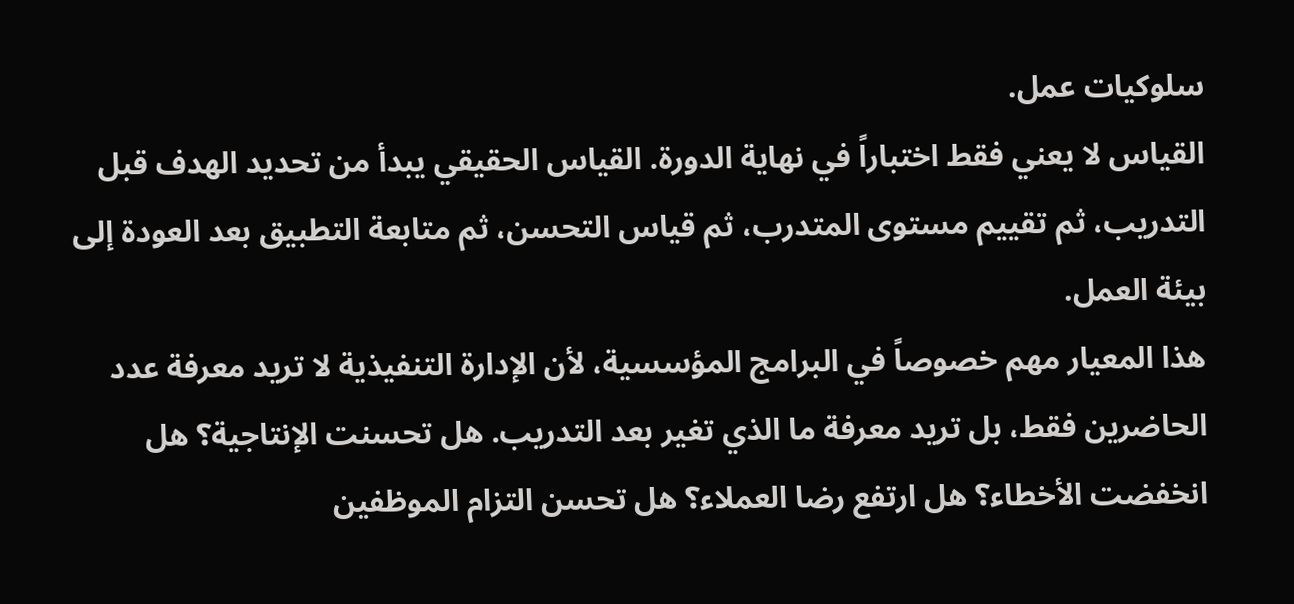سلوكيات عمل.
القياس لا يعني فقط اختباراً في نهاية الدورة. القياس الحقيقي يبدأ من تحديد الهدف قبل التدريب، ثم تقييم مستوى المتدرب، ثم قياس التحسن، ثم متابعة التطبيق بعد العودة إلى بيئة العمل.
هذا المعيار مهم خصوصاً في البرامج المؤسسية، لأن الإدارة التنفيذية لا تريد معرفة عدد الحاضرين فقط، بل تريد معرفة ما الذي تغير بعد التدريب. هل تحسنت الإنتاجية؟ هل انخفضت الأخطاء؟ هل ارتفع رضا العملاء؟ هل تحسن التزام الموظفين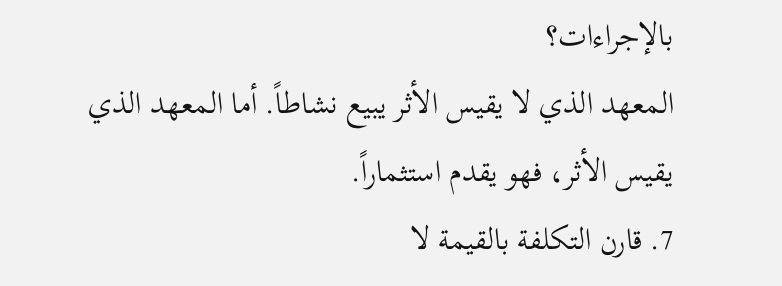بالإجراءات؟
المعهد الذي لا يقيس الأثر يبيع نشاطاً. أما المعهد الذي يقيس الأثر، فهو يقدم استثماراً.
7. قارن التكلفة بالقيمة لا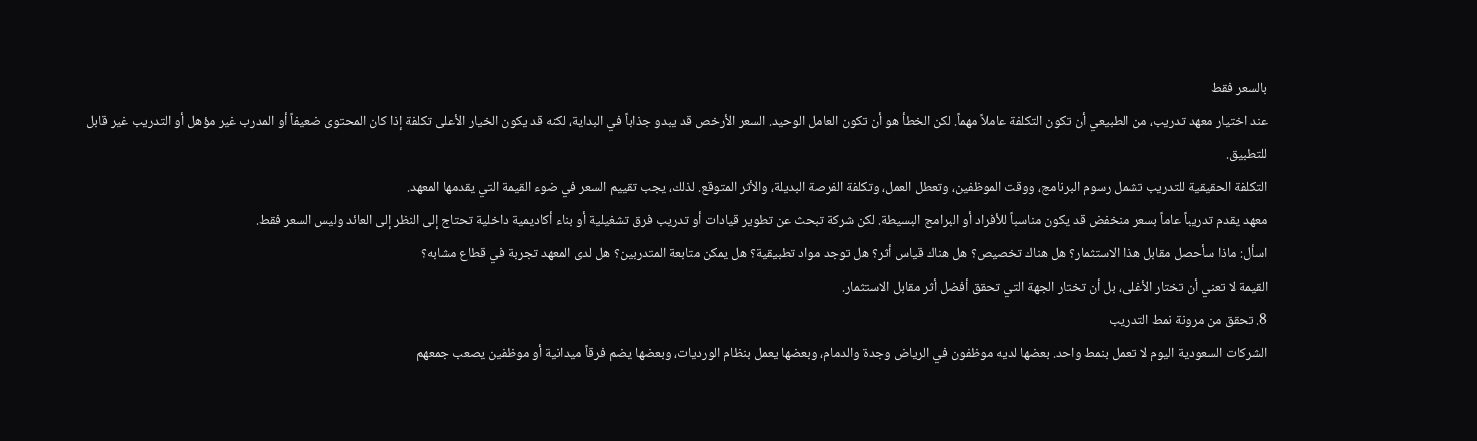بالسعر فقط
عند اختيار معهد تدريب، من الطبيعي أن تكون التكلفة عاملاً مهماً. لكن الخطأ هو أن تكون العامل الوحيد. السعر الأرخص قد يبدو جذاباً في البداية، لكنه قد يكون الخيار الأعلى تكلفة إذا كان المحتوى ضعيفاً أو المدرب غير مؤهل أو التدريب غير قابل للتطبيق.
التكلفة الحقيقية للتدريب تشمل رسوم البرنامج، ووقت الموظفين، وتعطل العمل، وتكلفة الفرصة البديلة، والأثر المتوقع. لذلك، يجب تقييم السعر في ضوء القيمة التي يقدمها المعهد.
معهد يقدم تدريباً عاماً بسعر منخفض قد يكون مناسباً للأفراد أو البرامج البسيطة. لكن شركة تبحث عن تطوير قيادات أو تدريب فرق تشغيلية أو بناء أكاديمية داخلية تحتاج إلى النظر إلى العائد وليس السعر فقط.
اسأل: ماذا سأحصل مقابل هذا الاستثمار؟ هل هناك تخصيص؟ هل هناك قياس أثر؟ هل توجد مواد تطبيقية؟ هل يمكن متابعة المتدربين؟ هل لدى المعهد تجربة في قطاع مشابه؟
القيمة لا تعني أن تختار الأغلى، بل أن تختار الجهة التي تحقق أفضل أثر مقابل الاستثمار.
8. تحقق من مرونة نمط التدريب
الشركات السعودية اليوم لا تعمل بنمط واحد. بعضها لديه موظفون في الرياض وجدة والدمام، وبعضها يعمل بنظام الورديات، وبعضها يضم فرقاً ميدانية أو موظفين يصعب جمعهم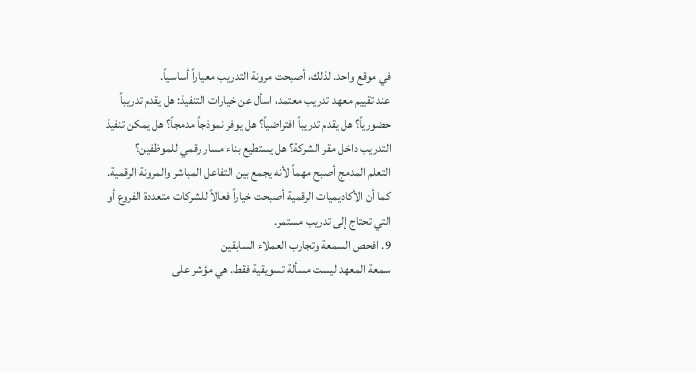في موقع واحد. لذلك، أصبحت مرونة التدريب معياراً أساسياً.
عند تقييم معهد تدريب معتمد، اسأل عن خيارات التنفيذ: هل يقدم تدريباً حضورياً؟ هل يقدم تدريباً افتراضياً؟ هل يوفر نموذجاً مدمجاً؟ هل يمكن تنفيذ التدريب داخل مقر الشركة؟ هل يستطيع بناء مسار رقمي للموظفين؟
التعلم المدمج أصبح مهماً لأنه يجمع بين التفاعل المباشر والمرونة الرقمية. كما أن الأكاديميات الرقمية أصبحت خياراً فعالاً للشركات متعددة الفروع أو التي تحتاج إلى تدريب مستمر.
9. افحص السمعة وتجارب العملاء السابقين
سمعة المعهد ليست مسألة تسويقية فقط. هي مؤشر على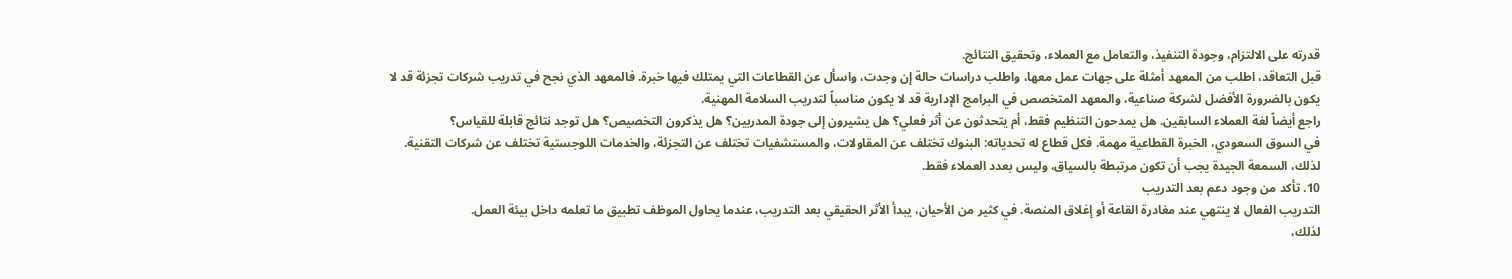قدرته على الالتزام، وجودة التنفيذ، والتعامل مع العملاء، وتحقيق النتائج.
قبل التعاقد، اطلب من المعهد أمثلة على جهات عمل معها، واطلب دراسات حالة إن وجدت، واسأل عن القطاعات التي يمتلك فيها خبرة. فالمعهد الذي نجح في تدريب شركات تجزئة قد لا يكون بالضرورة الأفضل لشركة صناعية، والمعهد المتخصص في البرامج الإدارية قد لا يكون مناسباً لتدريب السلامة المهنية.
راجع أيضاً لغة العملاء السابقين. هل يمدحون التنظيم فقط، أم يتحدثون عن أثر فعلي؟ هل يشيرون إلى جودة المدربين؟ هل يذكرون التخصيص؟ هل توجد نتائج قابلة للقياس؟
في السوق السعودي، الخبرة القطاعية مهمة. فكل قطاع له تحدياته: البنوك تختلف عن المقاولات، والمستشفيات تختلف عن التجزئة، والخدمات اللوجستية تختلف عن شركات التقنية.
لذلك، السمعة الجيدة يجب أن تكون مرتبطة بالسياق، وليس بعدد العملاء فقط.
10. تأكد من وجود دعم بعد التدريب
التدريب الفعال لا ينتهي عند مغادرة القاعة أو إغلاق المنصة. في كثير من الأحيان، يبدأ الأثر الحقيقي بعد التدريب، عندما يحاول الموظف تطبيق ما تعلمه داخل بيئة العمل.
لذلك،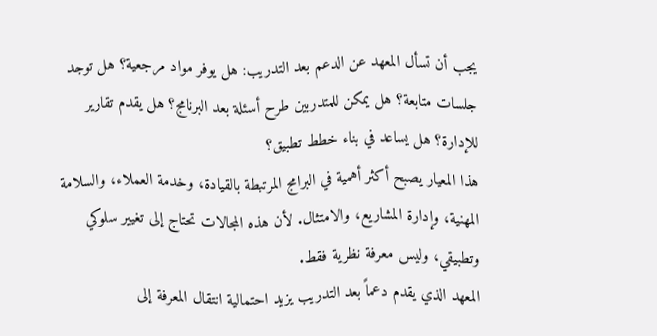يجب أن تسأل المعهد عن الدعم بعد التدريب: هل يوفر مواد مرجعية؟ هل توجد جلسات متابعة؟ هل يمكن للمتدربين طرح أسئلة بعد البرنامج؟ هل يقدم تقارير للإدارة؟ هل يساعد في بناء خطط تطبيق؟
هذا المعيار يصبح أكثر أهمية في البرامج المرتبطة بالقيادة، وخدمة العملاء، والسلامة المهنية، وإدارة المشاريع، والامتثال. لأن هذه المجالات تحتاج إلى تغيير سلوكي وتطبيقي، وليس معرفة نظرية فقط.
المعهد الذي يقدم دعماً بعد التدريب يزيد احتمالية انتقال المعرفة إلى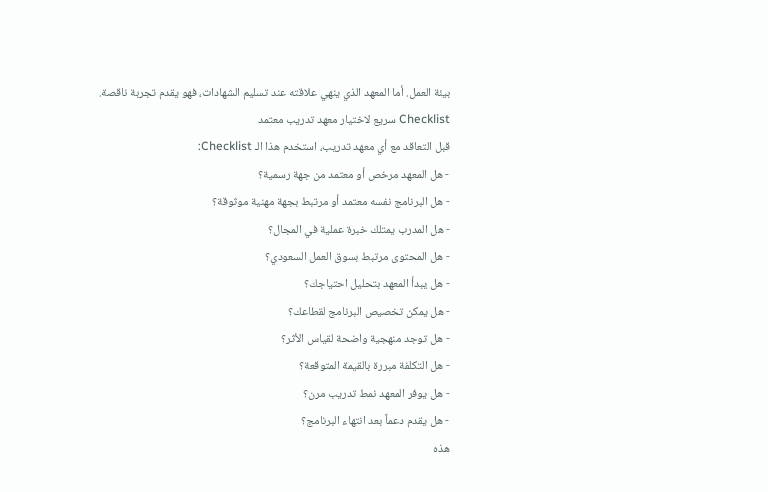بيئة العمل. أما المعهد الذي ينهي علاقته عند تسليم الشهادات، فهو يقدم تجربة ناقصة.
Checklist سريع لاختيار معهد تدريب معتمد
قبل التعاقد مع أي معهد تدريب، استخدم هذا الـ Checklist:
- هل المعهد مرخص أو معتمد من جهة رسمية؟
- هل البرنامج نفسه معتمد أو مرتبط بجهة مهنية موثوقة؟
- هل المدرب يمتلك خبرة عملية في المجال؟
- هل المحتوى مرتبط بسوق العمل السعودي؟
- هل يبدأ المعهد بتحليل احتياجك؟
- هل يمكن تخصيص البرنامج لقطاعك؟
- هل توجد منهجية واضحة لقياس الأثر؟
- هل التكلفة مبررة بالقيمة المتوقعة؟
- هل يوفر المعهد نمط تدريب مرن؟
- هل يقدم دعماً بعد انتهاء البرنامج؟
هذه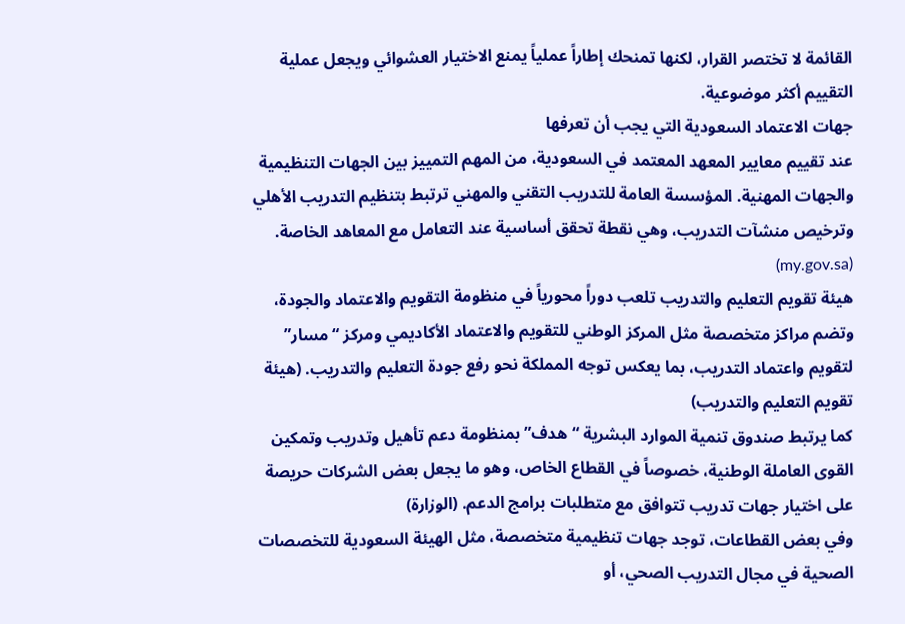القائمة لا تختصر القرار، لكنها تمنحك إطاراً عملياً يمنع الاختيار العشوائي ويجعل عملية التقييم أكثر موضوعية.
جهات الاعتماد السعودية التي يجب أن تعرفها
عند تقييم معايير المعهد المعتمد في السعودية، من المهم التمييز بين الجهات التنظيمية والجهات المهنية. المؤسسة العامة للتدريب التقني والمهني ترتبط بتنظيم التدريب الأهلي وترخيص منشآت التدريب، وهي نقطة تحقق أساسية عند التعامل مع المعاهد الخاصة. (my.gov.sa)
هيئة تقويم التعليم والتدريب تلعب دوراً محورياً في منظومة التقويم والاعتماد والجودة، وتضم مراكز متخصصة مثل المركز الوطني للتقويم والاعتماد الأكاديمي ومركز “مسار” لتقويم واعتماد التدريب، بما يعكس توجه المملكة نحو رفع جودة التعليم والتدريب. (هيئة تقويم التعليم والتدريب)
كما يرتبط صندوق تنمية الموارد البشرية “هدف” بمنظومة دعم تأهيل وتدريب وتمكين القوى العاملة الوطنية، خصوصاً في القطاع الخاص، وهو ما يجعل بعض الشركات حريصة على اختيار جهات تدريب تتوافق مع متطلبات برامج الدعم. (الوزارة)
وفي بعض القطاعات، توجد جهات تنظيمية متخصصة، مثل الهيئة السعودية للتخصصات الصحية في مجال التدريب الصحي، أو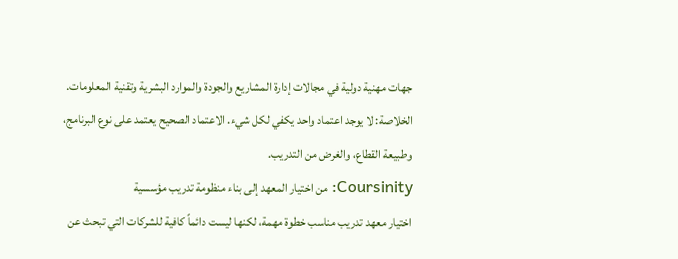جهات مهنية دولية في مجالات إدارة المشاريع والجودة والموارد البشرية وتقنية المعلومات.
الخلاصة: لا يوجد اعتماد واحد يكفي لكل شيء. الاعتماد الصحيح يعتمد على نوع البرنامج، وطبيعة القطاع، والغرض من التدريب.
Coursinity: من اختيار المعهد إلى بناء منظومة تدريب مؤسسية
اختيار معهد تدريب مناسب خطوة مهمة، لكنها ليست دائماً كافية للشركات التي تبحث عن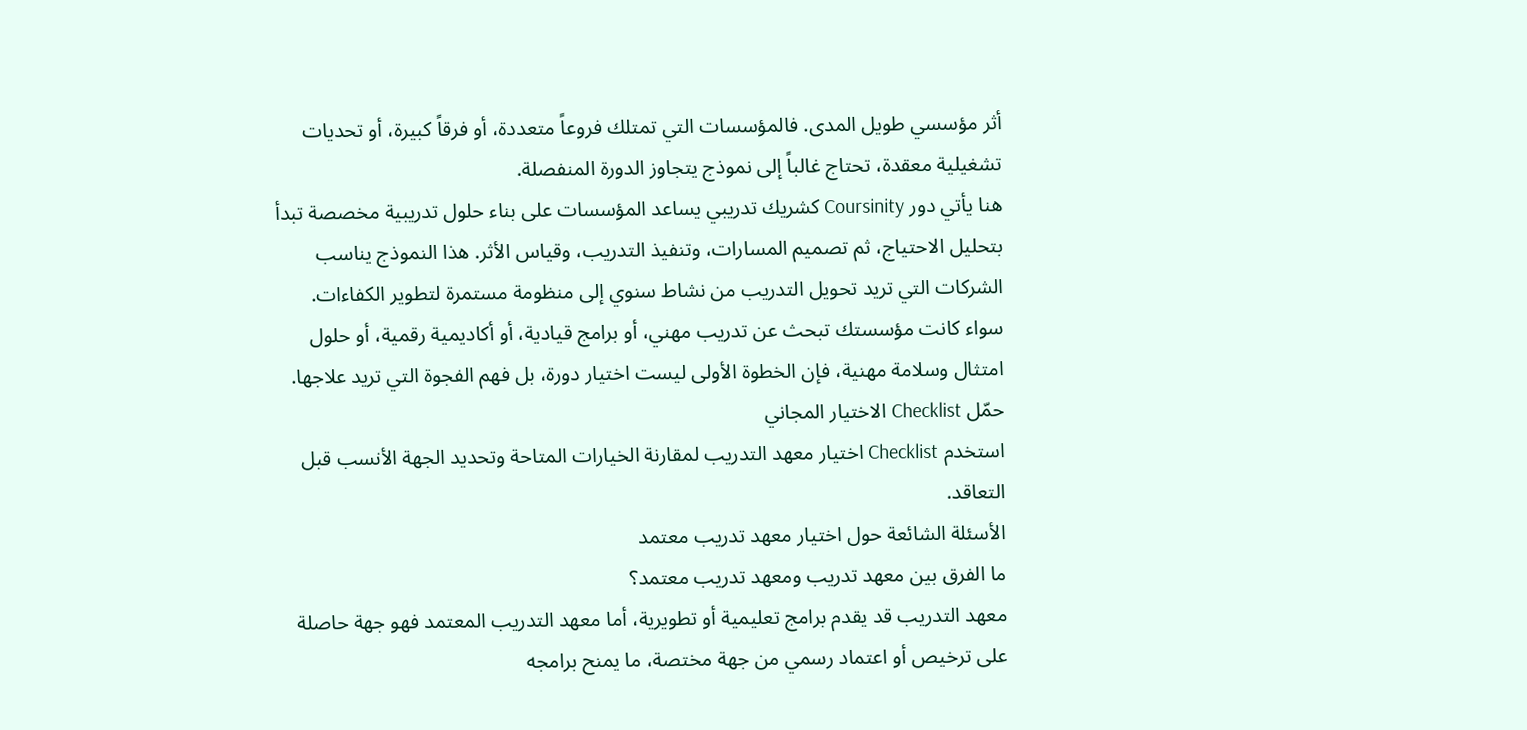أثر مؤسسي طويل المدى. فالمؤسسات التي تمتلك فروعاً متعددة، أو فرقاً كبيرة، أو تحديات تشغيلية معقدة، تحتاج غالباً إلى نموذج يتجاوز الدورة المنفصلة.
هنا يأتي دور Coursinity كشريك تدريبي يساعد المؤسسات على بناء حلول تدريبية مخصصة تبدأ بتحليل الاحتياج، ثم تصميم المسارات، وتنفيذ التدريب، وقياس الأثر. هذا النموذج يناسب الشركات التي تريد تحويل التدريب من نشاط سنوي إلى منظومة مستمرة لتطوير الكفاءات.
سواء كانت مؤسستك تبحث عن تدريب مهني، أو برامج قيادية، أو أكاديمية رقمية، أو حلول امتثال وسلامة مهنية، فإن الخطوة الأولى ليست اختيار دورة، بل فهم الفجوة التي تريد علاجها.
حمّل Checklist الاختيار المجاني
استخدم Checklist اختيار معهد التدريب لمقارنة الخيارات المتاحة وتحديد الجهة الأنسب قبل التعاقد.
الأسئلة الشائعة حول اختيار معهد تدريب معتمد
ما الفرق بين معهد تدريب ومعهد تدريب معتمد؟
معهد التدريب قد يقدم برامج تعليمية أو تطويرية، أما معهد التدريب المعتمد فهو جهة حاصلة على ترخيص أو اعتماد رسمي من جهة مختصة، ما يمنح برامجه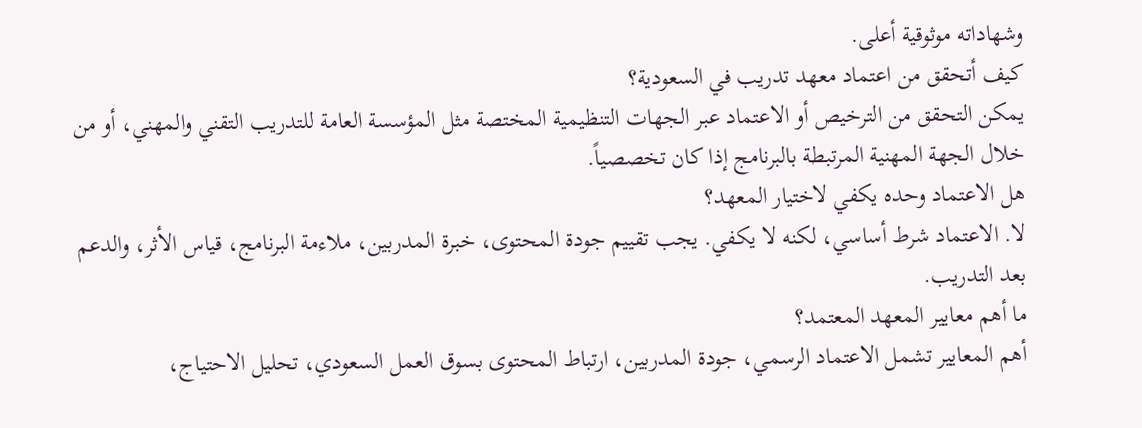وشهاداته موثوقية أعلى.
كيف أتحقق من اعتماد معهد تدريب في السعودية؟
يمكن التحقق من الترخيص أو الاعتماد عبر الجهات التنظيمية المختصة مثل المؤسسة العامة للتدريب التقني والمهني، أو من خلال الجهة المهنية المرتبطة بالبرنامج إذا كان تخصصياً.
هل الاعتماد وحده يكفي لاختيار المعهد؟
لا. الاعتماد شرط أساسي، لكنه لا يكفي. يجب تقييم جودة المحتوى، خبرة المدربين، ملاءمة البرنامج، قياس الأثر، والدعم بعد التدريب.
ما أهم معايير المعهد المعتمد؟
أهم المعايير تشمل الاعتماد الرسمي، جودة المدربين، ارتباط المحتوى بسوق العمل السعودي، تحليل الاحتياج،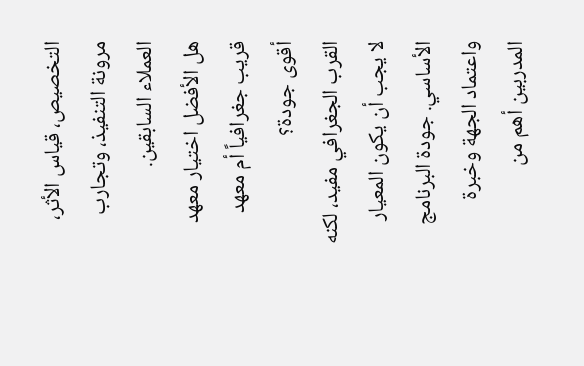التخصيص، قياس الأثر، مرونة التنفيذ، وتجارب العملاء السابقين.
هل الأفضل اختيار معهد قريب جغرافياً أم معهد أقوى جودة؟
القرب الجغرافي مفيد، لكنه لا يجب أن يكون المعيار الأساسي. جودة البرنامج واعتماد الجهة وخبرة المدربين أهم من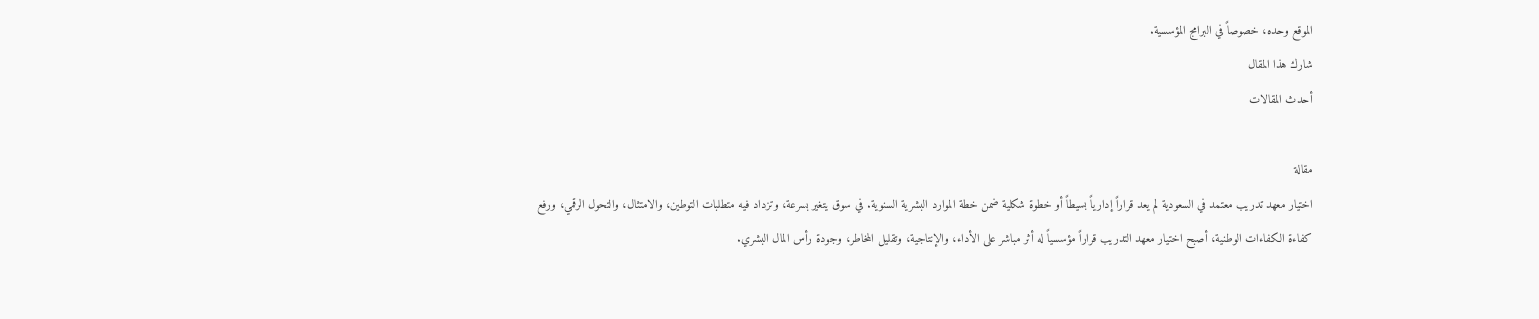الموقع وحده، خصوصاً في البرامج المؤسسية.
شارك هذا المقال
أحدث المقالات

مقالة
اختيار معهد تدريب معتمد في السعودية لم يعد قراراً إدارياً بسيطاً أو خطوة شكلية ضمن خطة الموارد البشرية السنوية. في سوق يتغير بسرعة، وتزداد فيه متطلبات التوطين، والامتثال، والتحول الرقمي، ورفع كفاءة الكفاءات الوطنية، أصبح اختيار معهد التدريب قراراً مؤسسياً له أثر مباشر على الأداء، والإنتاجية، وتقليل المخاطر، وجودة رأس المال البشري.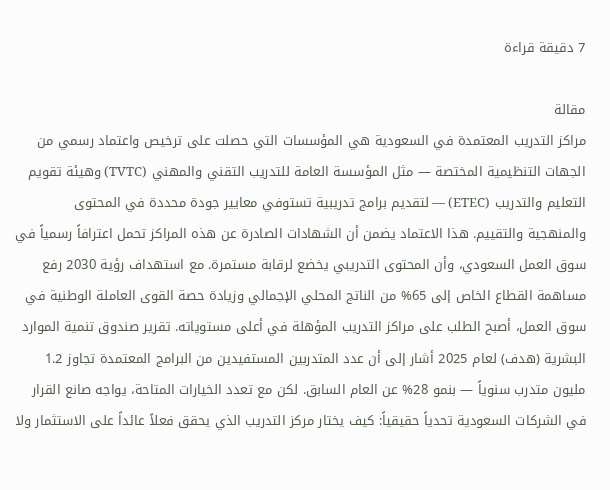7 دقيقة قراءة

مقالة
مراكز التدريب المعتمدة في السعودية هي المؤسسات التي حصلت على ترخيص واعتماد رسمي من الجهات التنظيمية المختصة — مثل المؤسسة العامة للتدريب التقني والمهني (TVTC) وهيئة تقويم التعليم والتدريب (ETEC) — لتقديم برامج تدريبية تستوفي معايير جودة محددة في المحتوى والمنهجية والتقييم. هذا الاعتماد يضمن أن الشهادات الصادرة عن هذه المراكز تحمل اعترافاً رسمياً في سوق العمل السعودي، وأن المحتوى التدريبي يخضع لرقابة مستمرة. مع استهداف رؤية 2030 رفع مساهمة القطاع الخاص إلى 65% من الناتج المحلي الإجمالي وزيادة حصة القوى العاملة الوطنية في سوق العمل، أصبح الطلب على مراكز التدريب المؤهلة في أعلى مستوياته. تقرير صندوق تنمية الموارد البشرية (هدف) لعام 2025 أشار إلى أن عدد المتدربين المستفيدين من البرامج المعتمدة تجاوز 1.2 مليون متدرب سنوياً — بنمو 28% عن العام السابق. لكن مع تعدد الخيارات المتاحة، يواجه صانع القرار في الشركات السعودية تحدياً حقيقياً: كيف يختار مركز التدريب الذي يحقق فعلاً عائداً على الاستثمار ولا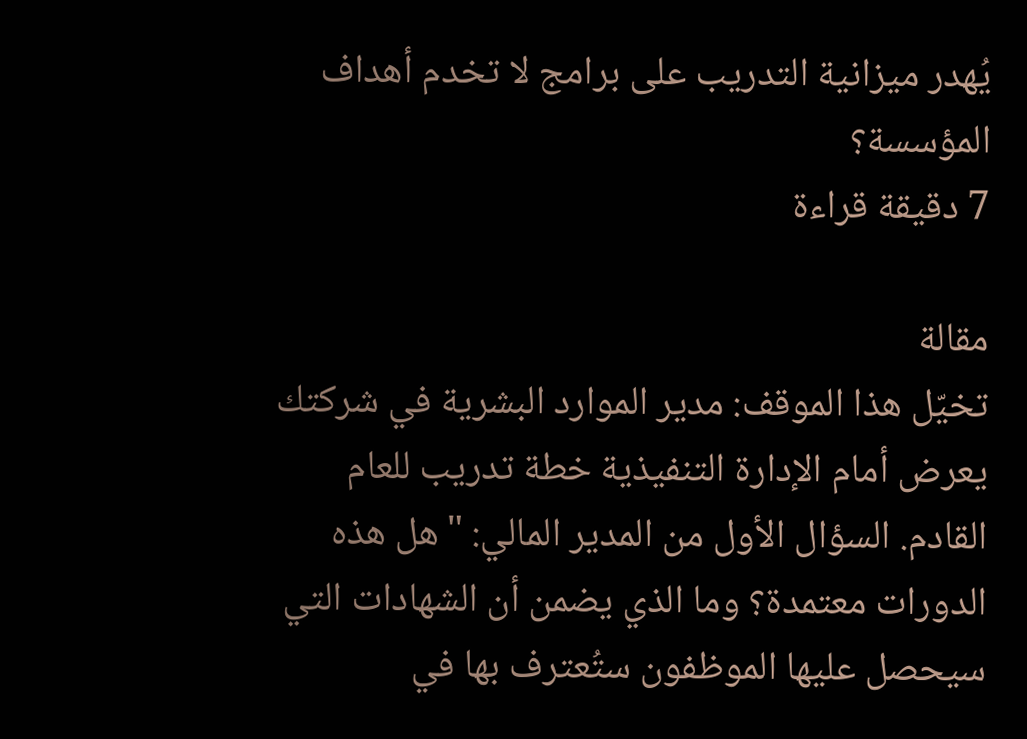يُهدر ميزانية التدريب على برامج لا تخدم أهداف المؤسسة؟
7 دقيقة قراءة

مقالة
تخيّل هذا الموقف: مدير الموارد البشرية في شركتك يعرض أمام الإدارة التنفيذية خطة تدريب للعام القادم. السؤال الأول من المدير المالي: "هل هذه الدورات معتمدة؟ وما الذي يضمن أن الشهادات التي سيحصل عليها الموظفون ستُعترف بها في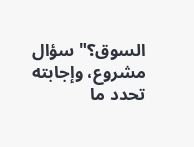السوق؟" سؤال مشروع، وإجابته تحدد ما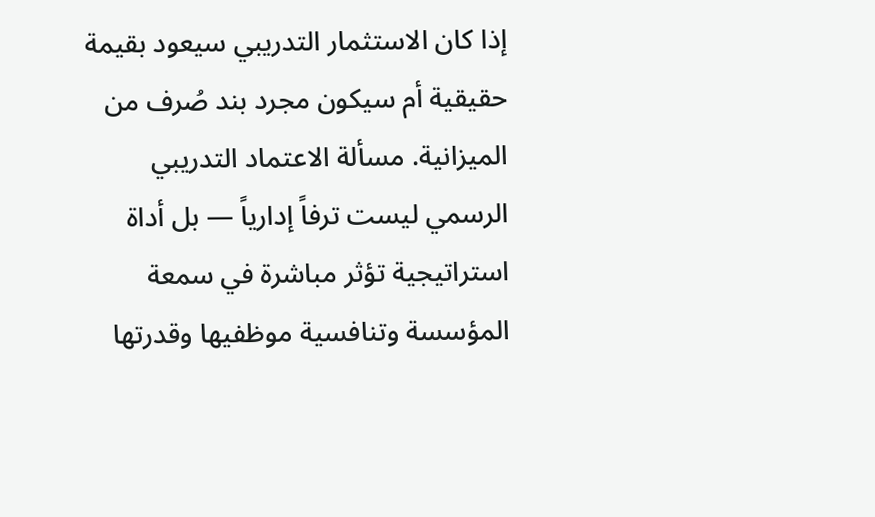إذا كان الاستثمار التدريبي سيعود بقيمة حقيقية أم سيكون مجرد بند صُرف من الميزانية. مسألة الاعتماد التدريبي الرسمي ليست ترفاً إدارياً — بل أداة استراتيجية تؤثر مباشرة في سمعة المؤسسة وتنافسية موظفيها وقدرتها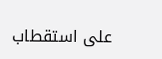على استقطاب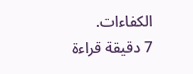الكفاءات.
7 دقيقة قراءة